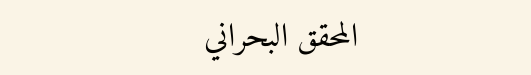المحقق البحراني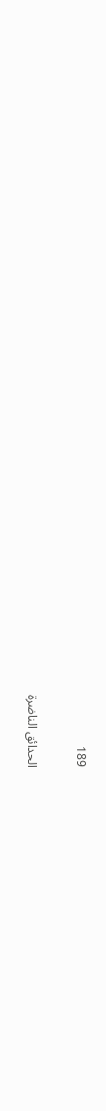189

الحدائق الناضرة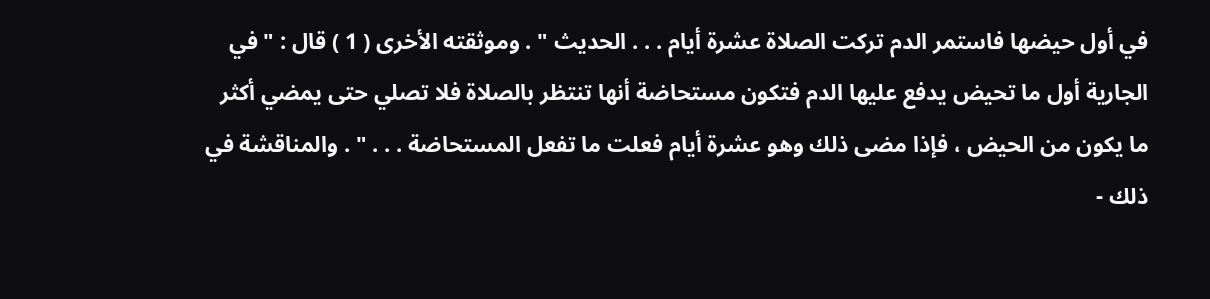في أول حيضها فاستمر الدم تركت الصلاة عشرة أيام . . . الحديث " . وموثقته الأخرى ( 1 ) قال : " في الجارية أول ما تحيض يدفع عليها الدم فتكون مستحاضة أنها تنتظر بالصلاة فلا تصلي حتى يمضي أكثر ما يكون من الحيض ، فإذا مضى ذلك وهو عشرة أيام فعلت ما تفعل المستحاضة . . . " . والمناقشة في ذلك -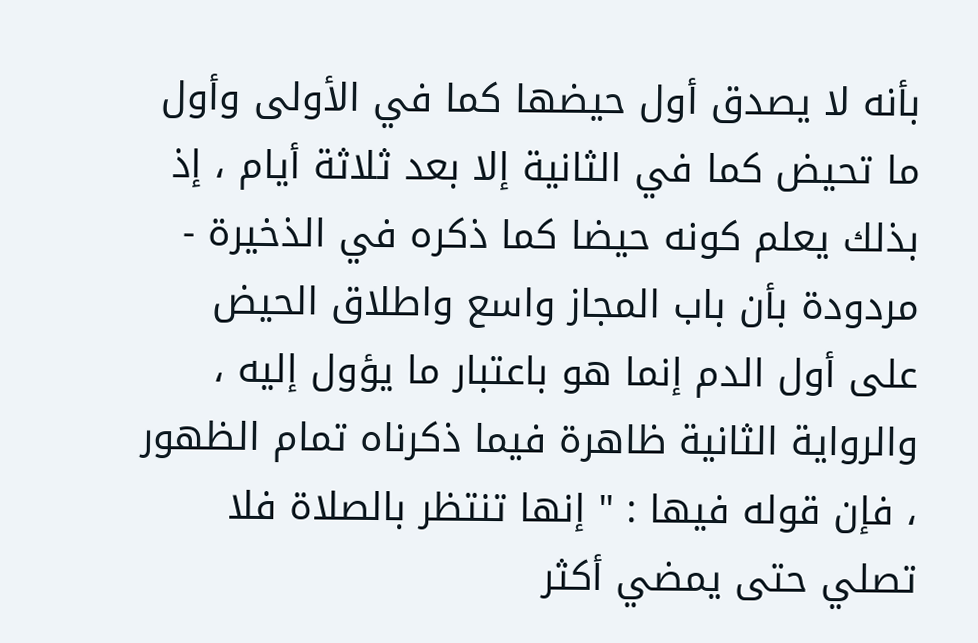بأنه لا يصدق أول حيضها كما في الأولى وأول ما تحيض كما في الثانية إلا بعد ثلاثة أيام ، إذ بذلك يعلم كونه حيضا كما ذكره في الذخيرة - مردودة بأن باب المجاز واسع واطلاق الحيض على أول الدم إنما هو باعتبار ما يؤول إليه ، والرواية الثانية ظاهرة فيما ذكرناه تمام الظهور ، فإن قوله فيها : " إنها تنتظر بالصلاة فلا تصلي حتى يمضي أكثر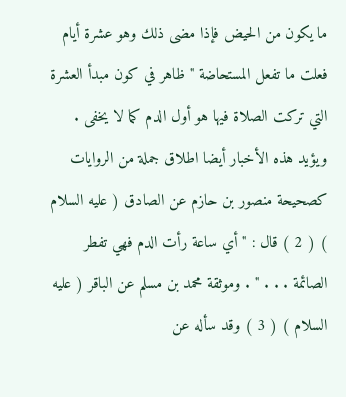ما يكون من الحيض فإذا مضى ذلك وهو عشرة أيام فعلت ما تفعل المستحاضة " ظاهر في كون مبدأ العشرة التي تركت الصلاة فيها هو أول الدم كما لا يخفى . ويؤيد هذه الأخبار أيضا اطلاق جملة من الروايات كصحيحة منصور بن حازم عن الصادق ( عليه السلام ) ( 2 ) قال : " أي ساعة رأت الدم فهي تفطر الصائمة . . . " . وموثقة محمد بن مسلم عن الباقر ( عليه السلام ) ( 3 ) وقد سأله عن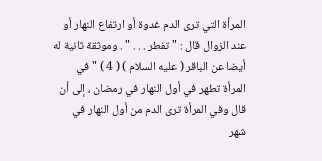المرأة التي ترى الدم غدوة أو ارتفاع النهار أو عند الزوال قال : " تفطر . . . " . وموثقة ثانية له أيضا عن الباقر ( عليه السلام ) ( 4 ) " في المرأة تطهر في أول النهار في رمضان ، إلى أن قال وفي المرأة ترى الدم من أول النهار في شهر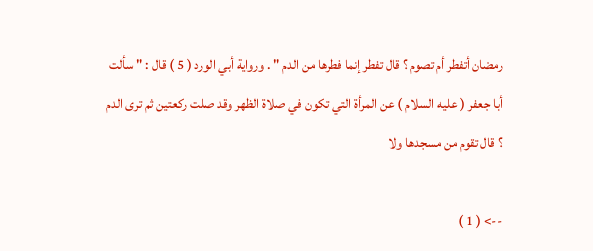رمضان أتفطر أم تصوم ؟ قال تفطر إنما فطرها من الدم " . ورواية أبي الورد ( 5 ) قال : " سألت أبا جعفر ( عليه السلام ) عن المرأة التي تكون في صلاة الظهر وقد صلت ركعتين ثم ترى الدم ؟ قال تقوم من مسجدها ولا

--> ( 1 )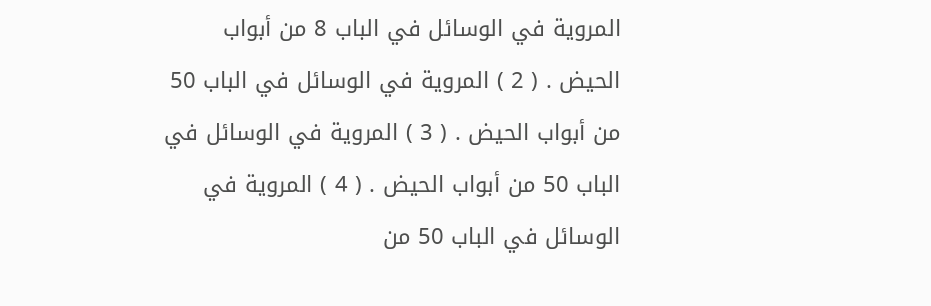المروية في الوسائل في الباب 8 من أبواب الحيض . ( 2 ) المروية في الوسائل في الباب 50 من أبواب الحيض . ( 3 ) المروية في الوسائل في الباب 50 من أبواب الحيض . ( 4 ) المروية في الوسائل في الباب 50 من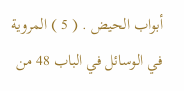أبواب الحيض . ( 5 ) المروية في الوسائل في الباب 48 من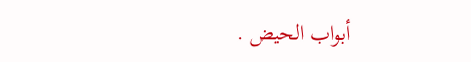أبواب الحيض .